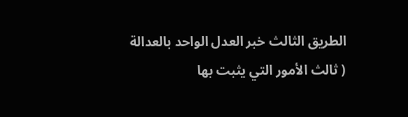الطريق الثالث خبر العدل الواحد بالعدالة
( ثالث الأمور التي يثبت بها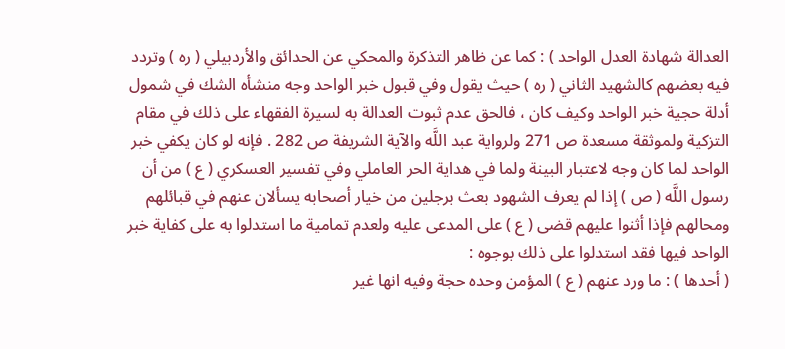العدالة شهادة العدل الواحد ) : كما عن ظاهر التذكرة والمحكي عن الحدائق والأردبيلي ( ره ) وتردد فيه بعضهم كالشهيد الثاني ( ره ) حيث يقول وفي قبول خبر الواحد وجه منشأه الشك في شمول أدلة حجية خبر الواحد وكيف كان ، فالحق عدم ثبوت العدالة به لسيرة الفقهاء على ذلك في مقام التزكية ولموثقة مسعدة ص 271 ولرواية عبد اللَّه والآية الشريفة ص 282 . فإنه لو كان يكفي خبر الواحد لما كان وجه لاعتبار البينة ولما في هداية الحر العاملي وفي تفسير العسكري ( ع ) من أن رسول اللَّه ( ص ) إذا لم يعرف الشهود بعث برجلين من خيار أصحابه يسألان عنهم في قبائلهم ومحالهم فإذا أثنوا عليهم قضى ( ع ) على المدعى عليه ولعدم تمامية ما استدلوا به على كفاية خبر الواحد فيها فقد استدلوا على ذلك بوجوه :
( أحدها ) : ما ورد عنهم ( ع ) المؤمن وحده حجة وفيه انها غير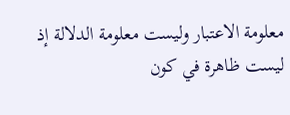معلومة الاعتبار وليست معلومة الدلالة إذ ليست ظاهرة في كون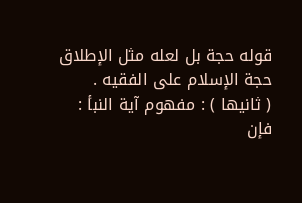قوله حجة بل لعله مثل الإطلاق حجة الإسلام على الفقيه .
( ثانيها ) : مفهوم آية النبأ : فإن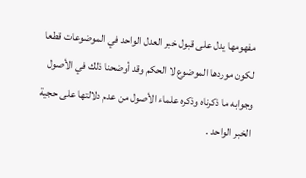مفهومها يدل على قبول خبر العدل الواحد في الموضوعات قطعا لكون موردها الموضوع لا الحكم وقد أوضحنا ذلك في الأصول وجوابه ما ذكرناه وذكره علماء الأصول من عدم دلالتها على حجية الخبر الواحد .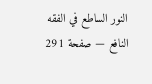النور الساطع في الفقه النافع — صفحة 291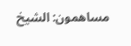مساهمون: الشيخ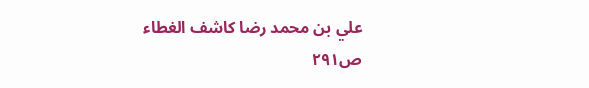علي بن محمد رضا كاشف الغطاء
ص٢٩١